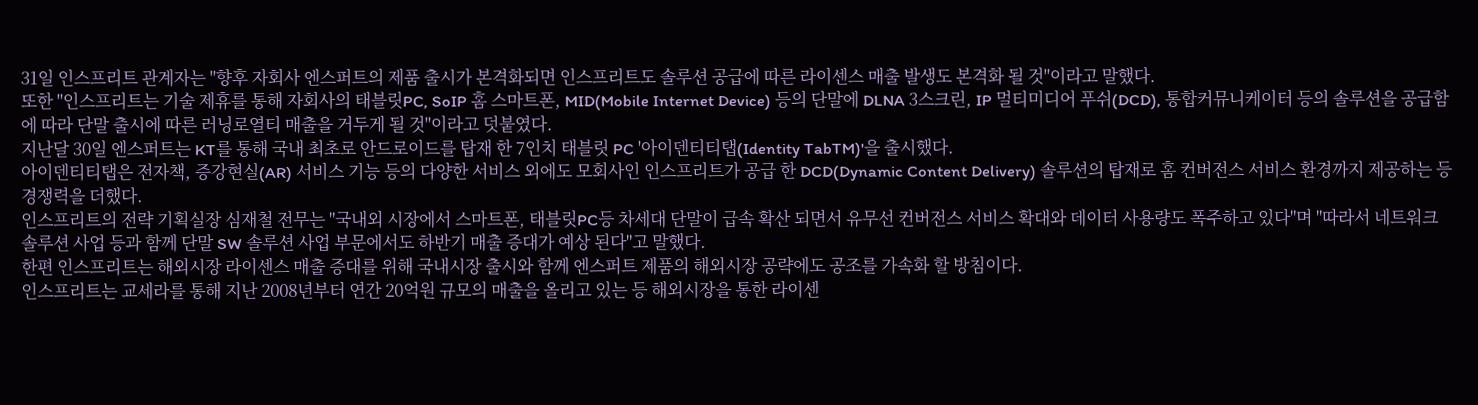31일 인스프리트 관계자는 "향후 자회사 엔스퍼트의 제품 출시가 본격화되면 인스프리트도 솔루션 공급에 따른 라이센스 매출 발생도 본격화 될 것"이라고 말했다.
또한 "인스프리트는 기술 제휴를 통해 자회사의 태블릿PC, SoIP 홈 스마트폰, MID(Mobile Internet Device) 등의 단말에 DLNA 3스크린, IP 멀티미디어 푸쉬(DCD), 통합커뮤니케이터 등의 솔루션을 공급함에 따라 단말 출시에 따른 러닝로열티 매출을 거두게 될 것"이라고 덧붙였다.
지난달 30일 엔스퍼트는 KT를 통해 국내 최초로 안드로이드를 탑재 한 7인치 태블릿 PC '아이덴티티탭(Identity TabTM)'을 출시했다.
아이덴티티탭은 전자책, 증강현실(AR) 서비스 기능 등의 다양한 서비스 외에도 모회사인 인스프리트가 공급 한 DCD(Dynamic Content Delivery) 솔루션의 탑재로 홈 컨버전스 서비스 환경까지 제공하는 등 경쟁력을 더했다.
인스프리트의 전략 기획실장 심재철 전무는 "국내외 시장에서 스마트폰, 태블릿PC등 차세대 단말이 급속 확산 되면서 유무선 컨버전스 서비스 확대와 데이터 사용량도 폭주하고 있다"며 "따라서 네트워크 솔루션 사업 등과 함께 단말 SW 솔루션 사업 부문에서도 하반기 매출 증대가 예상 된다"고 말했다.
한편 인스프리트는 해외시장 라이센스 매출 증대를 위해 국내시장 출시와 함께 엔스퍼트 제품의 해외시장 공략에도 공조를 가속화 할 방침이다.
인스프리트는 교세라를 통해 지난 2008년부터 연간 20억원 규모의 매출을 올리고 있는 등 해외시장을 통한 라이센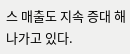스 매출도 지속 증대 해 나가고 있다.